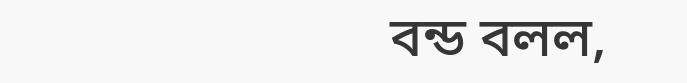বন্ড বলল,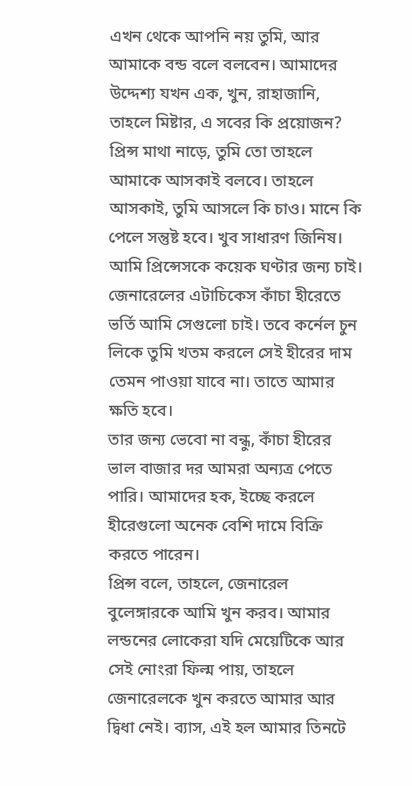এখন থেকে আপনি নয় তুমি, আর আমাকে বন্ড বলে বলবেন। আমাদের উদ্দেশ্য যখন এক, খুন, রাহাজানি, তাহলে মিষ্টার, এ সবের কি প্রয়োজন? প্রিন্স মাথা নাড়ে, তুমি তো তাহলে আমাকে আসকাই বলবে। তাহলে আসকাই, তুমি আসলে কি চাও। মানে কি পেলে সন্তুষ্ট হবে। খুব সাধারণ জিনিষ। আমি প্রিন্সেসকে কয়েক ঘণ্টার জন্য চাই। জেনারেলের এটাচিকেস কাঁচা হীরেতে ভর্তি আমি সেগুলো চাই। তবে কর্নেল চুন লিকে তুমি খতম করলে সেই হীরের দাম তেমন পাওয়া যাবে না। তাতে আমার ক্ষতি হবে।
তার জন্য ভেবো না বন্ধু, কাঁচা হীরের ভাল বাজার দর আমরা অন্যত্র পেতে পারি। আমাদের হক, ইচ্ছে করলে হীরেগুলো অনেক বেশি দামে বিক্রি করতে পারেন।
প্রিন্স বলে, তাহলে, জেনারেল বুলেঙ্গারকে আমি খুন করব। আমার লন্ডনের লোকেরা যদি মেয়েটিকে আর সেই নোংরা ফিল্ম পায়, তাহলে জেনারেলকে খুন করতে আমার আর দ্বিধা নেই। ব্যাস, এই হল আমার তিনটে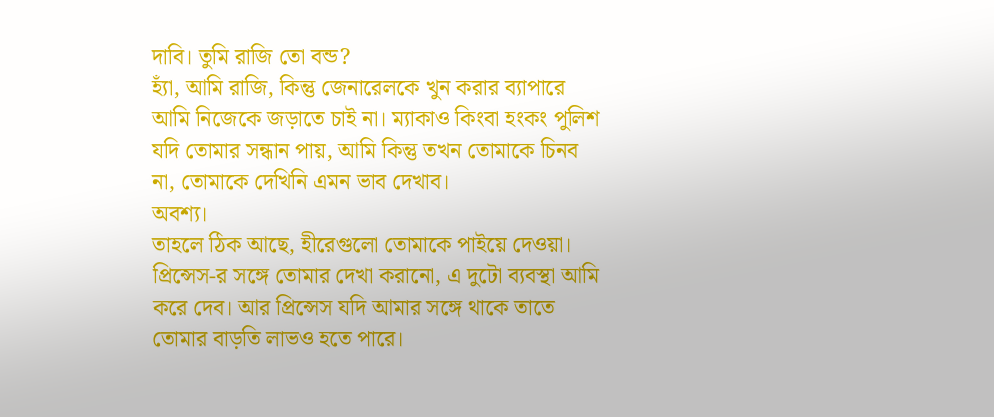দাবি। তুমি রাজি তো বন্ড?
হ্যাঁ, আমি রাজি, কিন্তু জেনারেলকে খুন করার ব্যাপারে আমি নিজেকে জড়াতে চাই না। ম্যাকাও কিংবা হংকং পুলিশ যদি তোমার সন্ধান পায়, আমি কিন্তু তখন তোমাকে চিনব না, তোমাকে দেখিনি এমন ভাব দেখাব।
অবশ্য।
তাহলে ঠিক আছে, হীরেগুলো তোমাকে পাইয়ে দেওয়া। প্রিন্সেস-র সঙ্গে তোমার দেখা করানো, এ দুটো ব্যবস্থা আমি করে দেব। আর প্রিন্সেস যদি আমার সঙ্গে থাকে তাতে তোমার বাড়তি লাভও হতে পারে।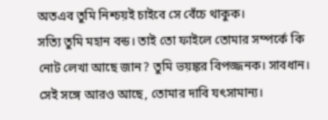অতএব তুমি নিশ্চয়ই চাইবে সে বেঁচে থাকুক।
সত্যি তুমি মহান বন্ড। তাই তো ফাইলে তোমার সম্পর্কে কি নোট লেখা আছে জান? তুমি ভয়ঙ্কর বিপজ্জনক। সাবধান। সেই সঙ্গে আরও আছে, তোমার দাবি যৎসামান্য।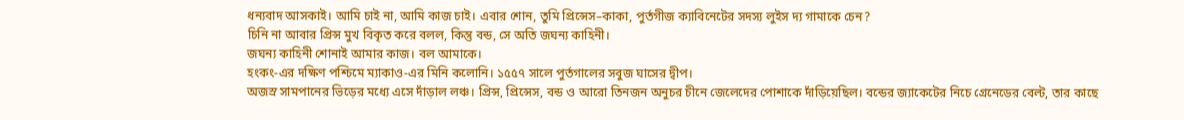ধন্যবাদ আসকাই। আমি চাই না, আমি কাজ চাই। এবার শোন, তুমি প্রিন্সেস–কাকা, পুর্তগীজ ক্যাবিনেটের সদস্য লুইস দ্য গামাকে চেন?
চিনি না আবার প্রিন্স মুখ বিকৃত করে বলল, কিন্তু বন্ড, সে অতি জঘন্য কাহিনী।
জঘন্য কাহিনী শোনাই আমার কাজ। বল আমাকে।
হংকং-এর দক্ষিণ পশ্চিমে ম্যাকাও-এর মিনি কলোনি। ১৫৫৭ সালে পুর্তগালের সবুজ ঘাসের দ্বীপ।
অজস্র সামপানের ভিড়ের মধ্যে এসে দাঁড়াল লঞ্চ। প্রিন্স, প্রিন্সেস, বন্ড ও আরো তিনজন অনুচর চীনে জেলেদের পোশাকে দাঁড়িয়েছিল। বন্ডের জ্যাকেটের নিচে গ্রেনেডের বেল্ট, তার কাছে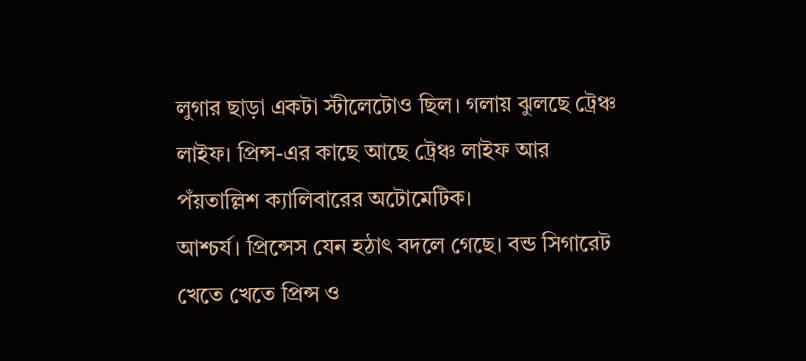লুগার ছাড়া একটা স্টীলেটোও ছিল। গলায় ঝুলছে ট্রেঞ্চ লাইফ। প্রিন্স-এর কাছে আছে ট্রেঞ্চ লাইফ আর পঁয়তাল্লিশ ক্যালিবারের অটোমেটিক।
আশ্চর্য। প্রিন্সেস যেন হঠাৎ বদলে গেছে। বন্ড সিগারেট খেতে খেতে প্রিন্স ও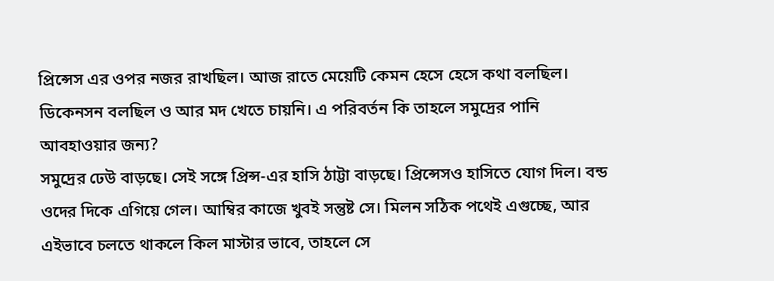প্রিন্সেস এর ওপর নজর রাখছিল। আজ রাতে মেয়েটি কেমন হেসে হেসে কথা বলছিল। ডিকেনসন বলছিল ও আর মদ খেতে চায়নি। এ পরিবর্তন কি তাহলে সমুদ্রের পানি আবহাওয়ার জন্য?
সমুদ্রের ঢেউ বাড়ছে। সেই সঙ্গে প্রিন্স-এর হাসি ঠাট্টা বাড়ছে। প্রিন্সেসও হাসিতে যোগ দিল। বন্ড ওদের দিকে এগিয়ে গেল। আম্বির কাজে খুবই সন্তুষ্ট সে। মিলন সঠিক পথেই এগুচ্ছে, আর এইভাবে চলতে থাকলে কিল মাস্টার ভাবে, তাহলে সে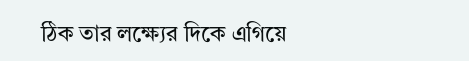ঠিক তার লক্ষ্যের দিকে এগিয়ে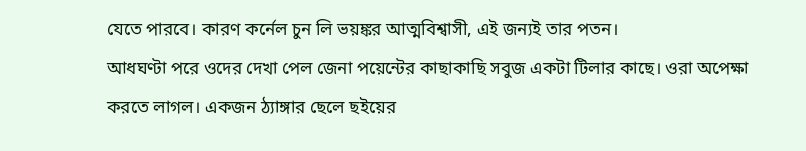যেতে পারবে। কারণ কর্নেল চুন লি ভয়ঙ্কর আত্মবিশ্বাসী, এই জন্যই তার পতন।
আধঘণ্টা পরে ওদের দেখা পেল জেনা পয়েন্টের কাছাকাছি সবুজ একটা টিলার কাছে। ওরা অপেক্ষা করতে লাগল। একজন ঠ্যাঙ্গার ছেলে ছইয়ের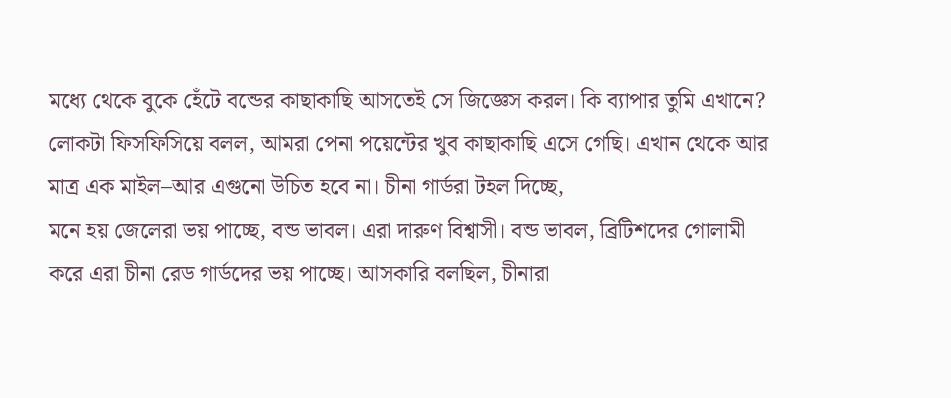মধ্যে থেকে বুকে হেঁটে বন্ডের কাছাকাছি আসতেই সে জিজ্ঞেস করল। কি ব্যাপার তুমি এখানে?
লোকটা ফিসফিসিয়ে বলল, আমরা পেনা পয়েন্টের খুব কাছাকাছি এসে গেছি। এখান থেকে আর মাত্র এক মাইল–আর এগুনো উচিত হবে না। চীনা গার্ডরা টহল দিচ্ছে,
মনে হয় জেলেরা ভয় পাচ্ছে, বন্ড ভাবল। এরা দারুণ বিশ্বাসী। বন্ড ভাবল, ব্রিটিশদের গোলামী করে এরা চীনা রেড গার্ডদের ভয় পাচ্ছে। আসকারি বলছিল, চীনারা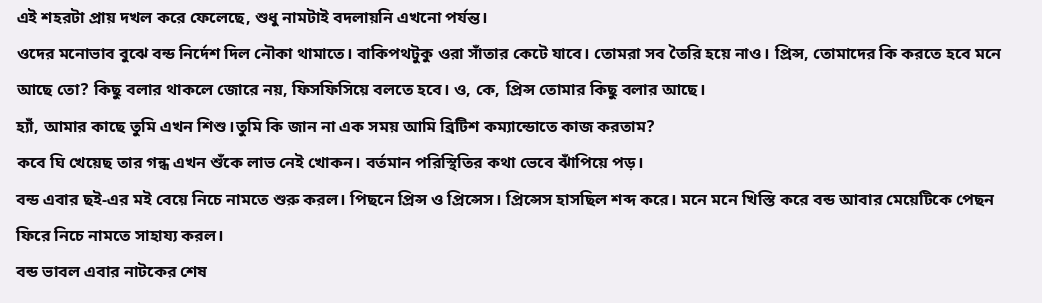এই শহরটা প্রায় দখল করে ফেলেছে, শুধু নামটাই বদলায়নি এখনো পর্যন্ত।
ওদের মনোভাব বুঝে বন্ড নির্দেশ দিল নৌকা থামাতে। বাকিপথটুকু ওরা সাঁতার কেটে যাবে। তোমরা সব তৈরি হয়ে নাও। প্রিন্স, তোমাদের কি করতে হবে মনে আছে তো? কিছু বলার থাকলে জোরে নয়, ফিসফিসিয়ে বলতে হবে। ও, কে, প্রিন্স তোমার কিছু বলার আছে।
হ্যাঁ, আমার কাছে তুমি এখন শিশু।তুমি কি জান না এক সময় আমি ব্রিটিশ কম্যান্ডোতে কাজ করতাম?
কবে ঘি খেয়েছ তার গন্ধ এখন শুঁকে লাভ নেই খোকন। বর্তমান পরিস্থিতির কথা ভেবে ঝাঁপিয়ে পড়।
বন্ড এবার ছই-এর মই বেয়ে নিচে নামতে শুরু করল। পিছনে প্রিন্স ও প্রিন্সেস। প্রিন্সেস হাসছিল শব্দ করে। মনে মনে খিস্তি করে বন্ড আবার মেয়েটিকে পেছন ফিরে নিচে নামতে সাহায্য করল।
বন্ড ভাবল এবার নাটকের শেষ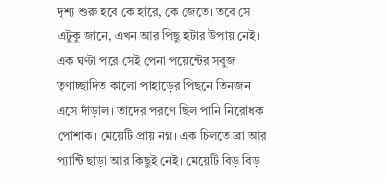দৃশ্য শুরু হবে কে হারে, কে জেতে। তবে সে এটুকু জানে, এখন আর পিছু হটার উপায় নেই।
এক ঘণ্টা পরে সেই পেনা পয়েন্টের সবুজ তৃণাচ্ছাদিত কালো পাহাড়ের পিছনে তিনজন এসে দাঁড়াল। তাদের পরণে ছিল পানি নিরোধক পোশাক। মেয়েটি প্রায় নগ্ন। এক চিলতে ব্রা আর প্যান্টি ছাড়া আর কিছুই নেই। মেয়েটি বিড় বিড়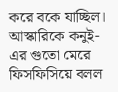করে বকে যাচ্ছিল। আস্কারিকে কনুই-এর গুতো মেরে ফিসফিসিয়ে বলল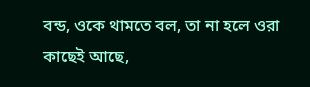বন্ড, ওকে থামতে বল, তা না হলে ওরা কাছেই আছে,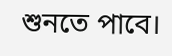শুনতে পাবে।